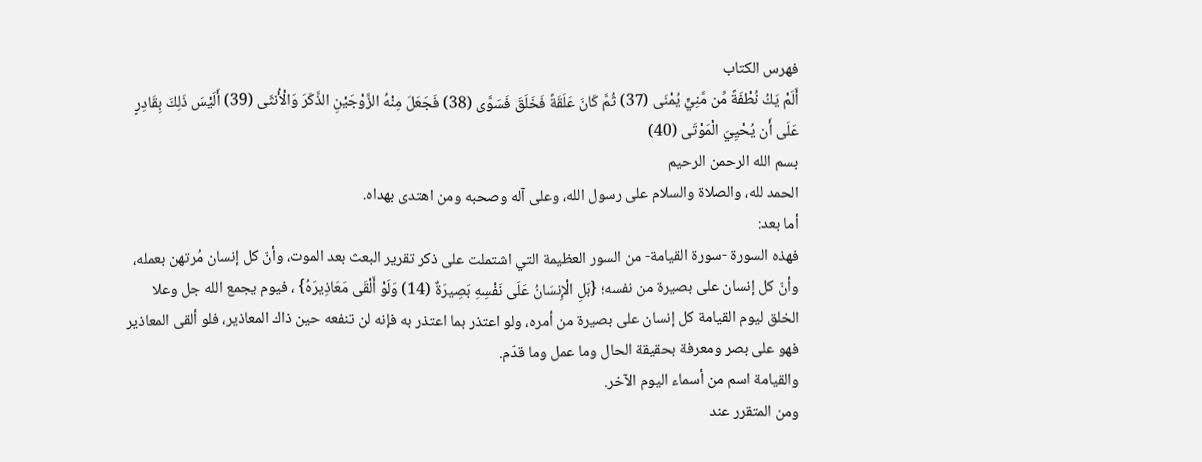فهرس الكتاب
أَلَمْ يَكُ نُطْفَةً مِّن مَّنِيٍّ يُمْنَى (37) ثُمَّ كَانَ عَلَقَةً فَخَلَقَ فَسَوَّى (38) فَجَعَلَ مِنْهُ الزَّوْجَيْنِ الذَّكَرَ وَالْأُنثَى (39) أَلَيْسَ ذَلِكَ بِقَادِرٍ عَلَى أَن يُحْيِيَ الْمَوْتَى (40)
بسم الله الرحمن الرحيم
الحمد لله، والصلاة والسلام على رسول الله، وعلى آله وصحبه ومن اهتدى بهداه.
أما بعد:
فهذه السورة -سورة القيامة- من السور العظيمة التي اشتملت على ذكر تقرير البعث بعد الموت، وأنّ كل إنسان مُرتهن بعمله، وأنّ كل إنسان على بصيرة من نفسه؛ {بَلِ الْإِنسَانُ عَلَى نَفْسِهِ بَصِيرَةٌ (14) وَلَوْ أَلْقَى مَعَاذِيرَهُ} ، فيوم يجمع الله جل وعلا الخلق ليوم القيامة كل إنسان على بصيرة من أمره، ولو اعتذر بما اعتذر به فإنه لن تنفعه حين ذاك المعاذير، فلو ألقى المعاذير فهو على بصر ومعرفة بحقيقة الحال وما عمل وما قدّم.
والقيامة اسم من أسماء اليوم الآخر.
ومن المتقرر عند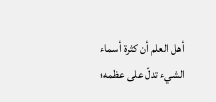أهل العلم أن كثرة أسماء الشيء تدلّ على عظمه؛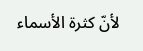لأنّ كثرة الأسماء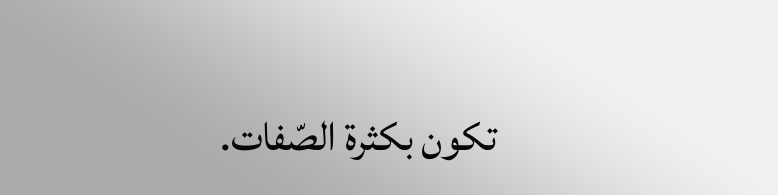تكون بكثرة الصّفات.